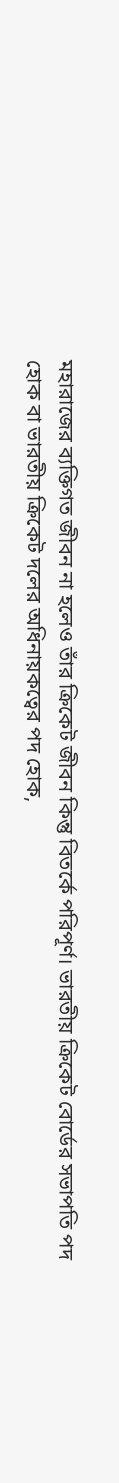মহারাজের ব্যক্তিগত জীবন না হলেও তাঁর ক্রিকেট জীবন কিন্তু বিতর্কে পরিপূর্ণ। ভারতীয় ক্রিকেট বোর্ডের সভাপতি পদ হোক বা ভারতীয় ক্রিকেট দলের অধিনায়কত্বের পদ হোক,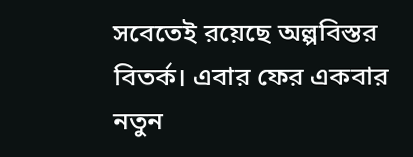সবেতেই রয়েছে অল্পবিস্তর বিতর্ক। এবার ফের একবার নতুন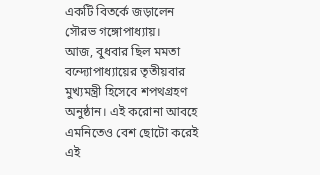একটি বিতর্কে জড়ালেন সৌরভ গঙ্গোপাধ্যায়।
আজ, বুধবার ছিল মমতা বন্দ্যোপাধ্যায়ের তৃতীয়বার মুখ্যমন্ত্রী হিসেবে শপথগ্রহণ অনুষ্ঠান। এই করোনা আবহে এমনিতেও বেশ ছোটো করেই এই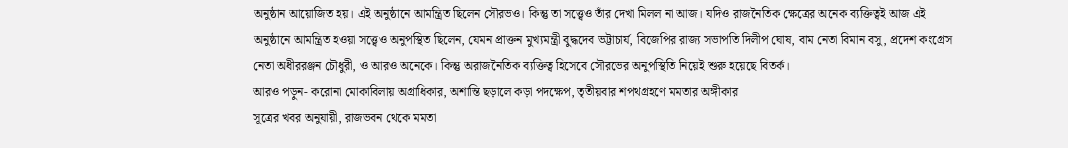অনুষ্ঠান আয়োজিত হয়। এই অনুষ্ঠানে আমন্ত্রিত ছিলেন সৌরভও। কিন্তু তা সত্ত্বেও তাঁর দেখা মিলল না আজ। যদিও রাজনৈতিক ক্ষেত্রের অনেক ব্যক্তিত্বই আজ এই অনুষ্ঠানে আমন্ত্রিত হওয়া সত্ত্বেও অনুপস্থিত ছিলেন, যেমন প্রাক্তন মুখ্যমন্ত্রী বুদ্ধদেব ভট্টাচার্য, বিজেপির রাজ্য সভাপতি দিলীপ ঘোষ, বাম নেতা বিমান বসু, প্রদেশ কংগ্রেস নেতা অধীররঞ্জন চৌধুরী, ও আরও অনেকে। কিন্তু অরাজনৈতিক ব্যক্তিত্ব হিসেবে সৌরভের অনুপস্থিতি নিয়েই শুরু হয়েছে বিতর্ক।
আরও পড়ুন- করোনা মোকাবিলায় অগ্রাধিকার, অশান্তি ছড়ালে কড়া পদক্ষেপ, তৃতীয়বার শপথগ্রহণে মমতার অঙ্গীকার
সূত্রের খবর অনুযায়ী, রাজভবন থেকে মমতা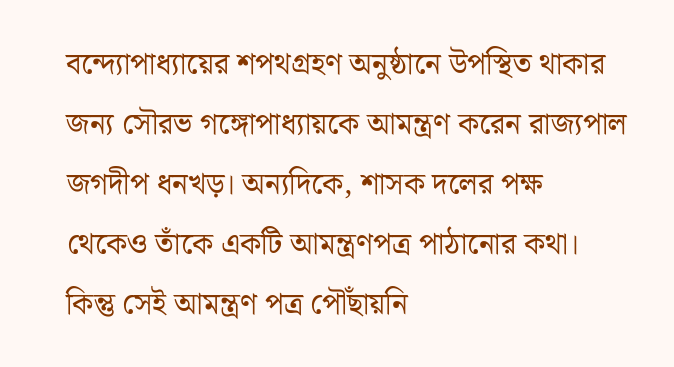বন্দ্যোপাধ্যায়ের শপথগ্রহণ অনুষ্ঠানে উপস্থিত থাকার জন্য সৌরভ গঙ্গোপাধ্যায়কে আমন্ত্রণ করেন রাজ্যপাল জগদীপ ধনখড়। অন্যদিকে, শাসক দলের পক্ষ থেকেও তাঁকে একটি আমন্ত্রণপত্র পাঠানোর কথা। কিন্তু সেই আমন্ত্রণ পত্র পৌঁছায়নি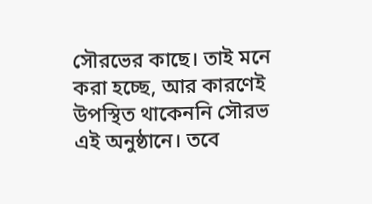সৌরভের কাছে। তাই মনে করা হচ্ছে, আর কারণেই উপস্থিত থাকেননি সৌরভ এই অনুষ্ঠানে। তবে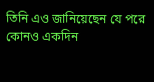তিনি এও জানিয়েছেন যে পরে কোনও একদিন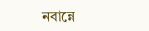নবান্নে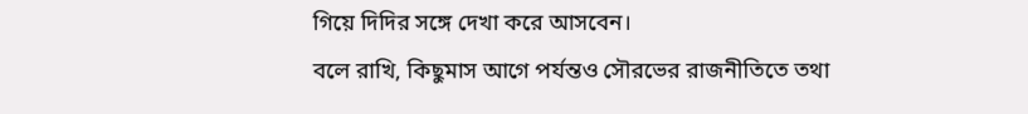গিয়ে দিদির সঙ্গে দেখা করে আসবেন।
বলে রাখি, কিছুমাস আগে পর্যন্তও সৌরভের রাজনীতিতে তথা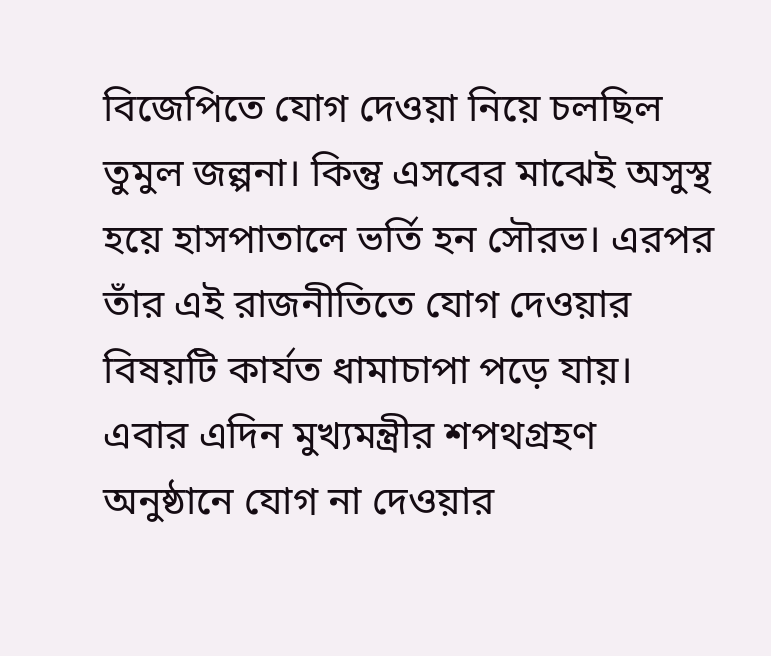বিজেপিতে যোগ দেওয়া নিয়ে চলছিল তুমুল জল্পনা। কিন্তু এসবের মাঝেই অসুস্থ হয়ে হাসপাতালে ভর্তি হন সৌরভ। এরপর তাঁর এই রাজনীতিতে যোগ দেওয়ার বিষয়টি কার্যত ধামাচাপা পড়ে যায়। এবার এদিন মুখ্যমন্ত্রীর শপথগ্রহণ অনুষ্ঠানে যোগ না দেওয়ার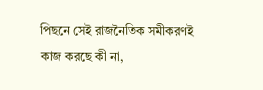পিছনে সেই রাজনৈতিক সমীকরণই কাজ করছে কী না,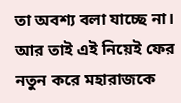তা অবশ্য বলা যাচ্ছে না। আর তাই এই নিয়েই ফের নতুন করে মহারাজকে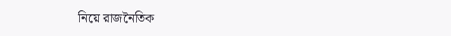নিয়ে রাজনৈতিক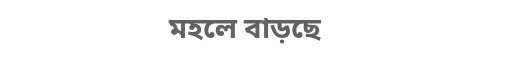মহলে বাড়ছে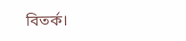বিতর্ক।